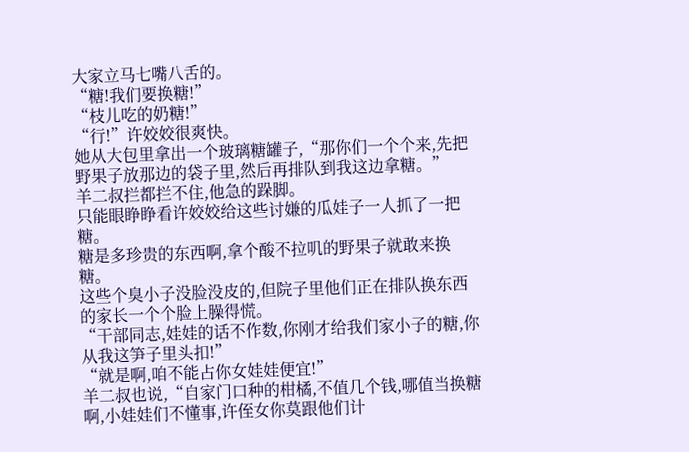大家立马七嘴八舌的。
“糖!我们要换糖!”
“枝儿吃的奶糖!”
“行!”许姣姣很爽快。
她从大包里拿出一个玻璃糖罐子,“那你们一个个来,先把野果子放那边的袋子里,然后再排队到我这边拿糖。”
羊二叔拦都拦不住,他急的跺脚。
只能眼睁睁看许姣姣给这些讨嫌的瓜娃子一人抓了一把糖。
糖是多珍贵的东西啊,拿个酸不拉叽的野果子就敢来换糖。
这些个臭小子没脸没皮的,但院子里他们正在排队换东西的家长一个个脸上臊得慌。
“干部同志,娃娃的话不作数,你刚才给我们家小子的糖,你从我这笋子里头扣!”
“就是啊,咱不能占你女娃娃便宜!”
羊二叔也说,“自家门口种的柑橘,不值几个钱,哪值当换糖啊,小娃娃们不懂事,许侄女你莫跟他们计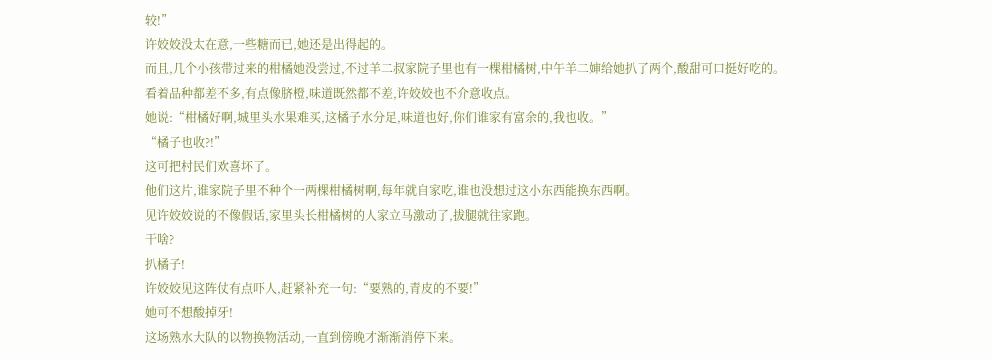较!”
许姣姣没太在意,一些糖而已,她还是出得起的。
而且,几个小孩带过来的柑橘她没尝过,不过羊二叔家院子里也有一棵柑橘树,中午羊二婶给她扒了两个,酸甜可口挺好吃的。
看着品种都差不多,有点像脐橙,味道既然都不差,许姣姣也不介意收点。
她说:“柑橘好啊,城里头水果难买,这橘子水分足,味道也好,你们谁家有富余的,我也收。”
“橘子也收?!”
这可把村民们欢喜坏了。
他们这片,谁家院子里不种个一两棵柑橘树啊,每年就自家吃,谁也没想过这小东西能换东西啊。
见许姣姣说的不像假话,家里头长柑橘树的人家立马激动了,拔腿就往家跑。
干啥?
扒橘子!
许姣姣见这阵仗有点吓人,赶紧补充一句:“要熟的,青皮的不要!”
她可不想酸掉牙!
这场熟水大队的以物换物活动,一直到傍晚才渐渐消停下来。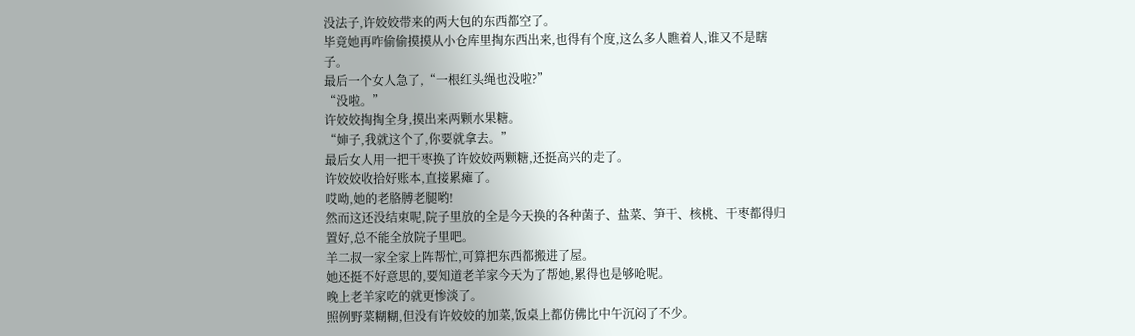没法子,许姣姣带来的两大包的东西都空了。
毕竟她再咋偷偷摸摸从小仓库里掏东西出来,也得有个度,这么多人瞧着人,谁又不是瞎子。
最后一个女人急了,“一根红头绳也没啦?”
“没啦。”
许姣姣掏掏全身,摸出来两颗水果糖。
“婶子,我就这个了,你要就拿去。”
最后女人用一把干枣换了许姣姣两颗糖,还挺高兴的走了。
许姣姣收拾好账本,直接累瘫了。
哎呦,她的老胳膊老腿哟!
然而这还没结束呢,院子里放的全是今天换的各种菌子、盐菜、笋干、核桃、干枣都得归置好,总不能全放院子里吧。
羊二叔一家全家上阵帮忙,可算把东西都搬进了屋。
她还挺不好意思的,要知道老羊家今天为了帮她,累得也是够呛呢。
晚上老羊家吃的就更惨淡了。
照例野菜糊糊,但没有许姣姣的加菜,饭桌上都仿佛比中午沉闷了不少。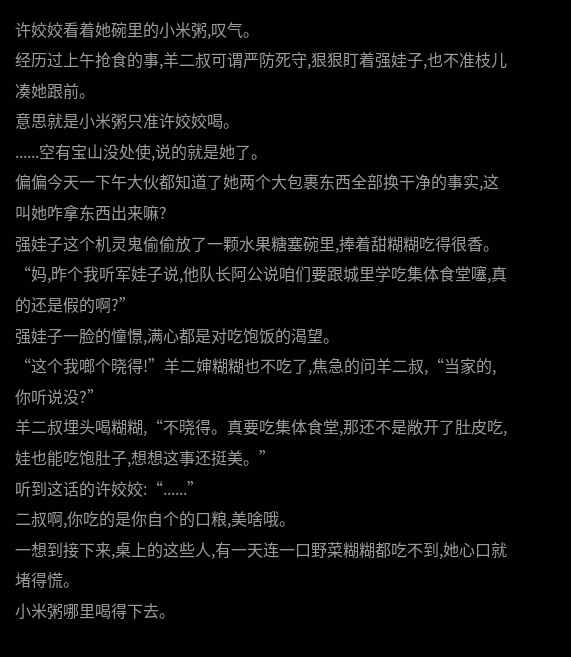许姣姣看着她碗里的小米粥,叹气。
经历过上午抢食的事,羊二叔可谓严防死守,狠狠盯着强娃子,也不准枝儿凑她跟前。
意思就是小米粥只准许姣姣喝。
......空有宝山没处使,说的就是她了。
偏偏今天一下午大伙都知道了她两个大包裹东西全部换干净的事实,这叫她咋拿东西出来嘛?
强娃子这个机灵鬼偷偷放了一颗水果糖塞碗里,捧着甜糊糊吃得很香。
“妈,昨个我听军娃子说,他队长阿公说咱们要跟城里学吃集体食堂噻,真的还是假的啊?”
强娃子一脸的憧憬,满心都是对吃饱饭的渴望。
“这个我啷个晓得!”羊二婶糊糊也不吃了,焦急的问羊二叔,“当家的,你听说没?”
羊二叔埋头喝糊糊,“不晓得。真要吃集体食堂,那还不是敞开了肚皮吃,娃也能吃饱肚子,想想这事还挺美。”
听到这话的许姣姣:“......”
二叔啊,你吃的是你自个的口粮,美啥哦。
一想到接下来,桌上的这些人,有一天连一口野菜糊糊都吃不到,她心口就堵得慌。
小米粥哪里喝得下去。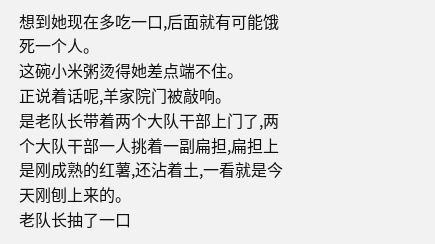想到她现在多吃一口,后面就有可能饿死一个人。
这碗小米粥烫得她差点端不住。
正说着话呢,羊家院门被敲响。
是老队长带着两个大队干部上门了,两个大队干部一人挑着一副扁担,扁担上是刚成熟的红薯,还沾着土,一看就是今天刚刨上来的。
老队长抽了一口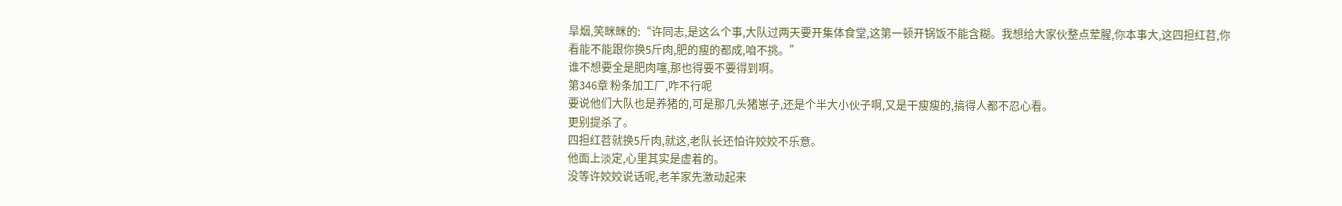旱烟,笑眯眯的:“许同志,是这么个事,大队过两天要开集体食堂,这第一顿开锅饭不能含糊。我想给大家伙整点荤腥,你本事大,这四担红苕,你看能不能跟你换5斤肉,肥的瘦的都成,咱不挑。”
谁不想要全是肥肉噻,那也得要不要得到啊。
第346章 粉条加工厂,咋不行呢
要说他们大队也是养猪的,可是那几头猪崽子,还是个半大小伙子啊,又是干瘦瘦的,搞得人都不忍心看。
更别提杀了。
四担红苕就换5斤肉,就这,老队长还怕许姣姣不乐意。
他面上淡定,心里其实是虚着的。
没等许姣姣说话呢,老羊家先激动起来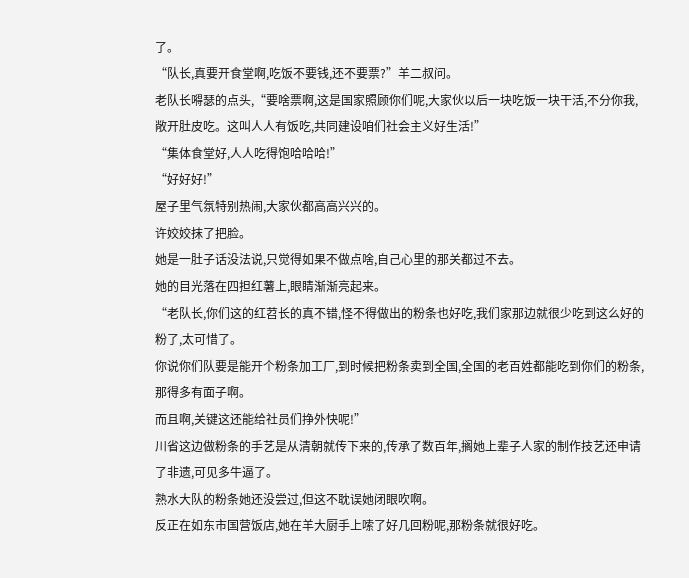了。
“队长,真要开食堂啊,吃饭不要钱,还不要票?”羊二叔问。
老队长嘚瑟的点头,“要啥票啊,这是国家照顾你们呢,大家伙以后一块吃饭一块干活,不分你我,敞开肚皮吃。这叫人人有饭吃,共同建设咱们社会主义好生活!”
“集体食堂好,人人吃得饱哈哈哈!”
“好好好!”
屋子里气氛特别热闹,大家伙都高高兴兴的。
许姣姣抹了把脸。
她是一肚子话没法说,只觉得如果不做点啥,自己心里的那关都过不去。
她的目光落在四担红薯上,眼睛渐渐亮起来。
“老队长,你们这的红苕长的真不错,怪不得做出的粉条也好吃,我们家那边就很少吃到这么好的粉了,太可惜了。
你说你们队要是能开个粉条加工厂,到时候把粉条卖到全国,全国的老百姓都能吃到你们的粉条,那得多有面子啊。
而且啊,关键这还能给社员们挣外快呢!”
川省这边做粉条的手艺是从清朝就传下来的,传承了数百年,搁她上辈子人家的制作技艺还申请了非遗,可见多牛逼了。
熟水大队的粉条她还没尝过,但这不耽误她闭眼吹啊。
反正在如东市国营饭店,她在羊大厨手上嗦了好几回粉呢,那粉条就很好吃。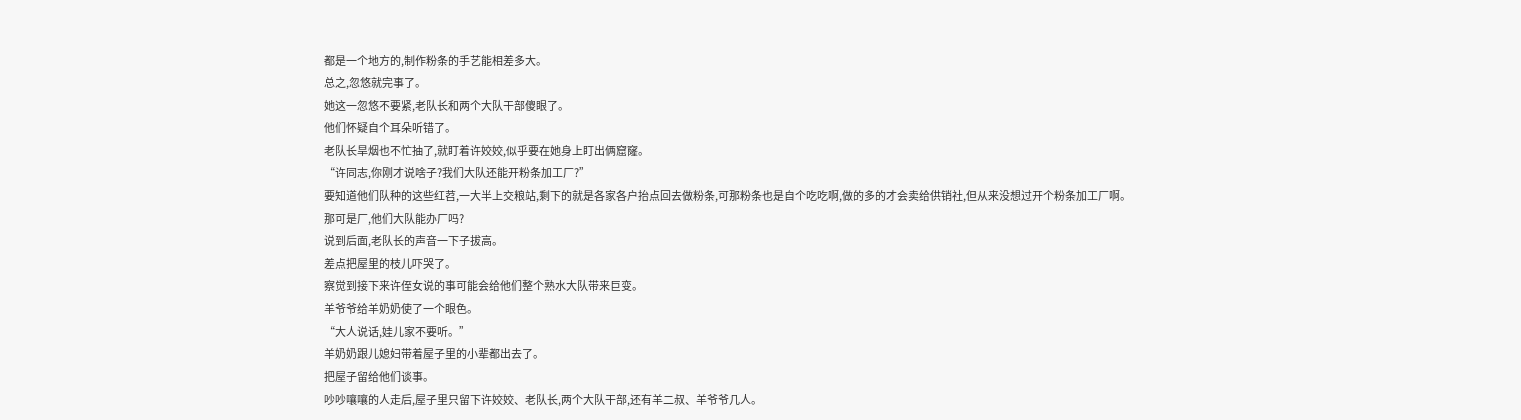都是一个地方的,制作粉条的手艺能相差多大。
总之,忽悠就完事了。
她这一忽悠不要紧,老队长和两个大队干部傻眼了。
他们怀疑自个耳朵听错了。
老队长旱烟也不忙抽了,就盯着许姣姣,似乎要在她身上盯出俩窟窿。
“许同志,你刚才说啥子?我们大队还能开粉条加工厂?”
要知道他们队种的这些红苕,一大半上交粮站,剩下的就是各家各户抬点回去做粉条,可那粉条也是自个吃吃啊,做的多的才会卖给供销社,但从来没想过开个粉条加工厂啊。
那可是厂,他们大队能办厂吗?
说到后面,老队长的声音一下子拔高。
差点把屋里的枝儿吓哭了。
察觉到接下来许侄女说的事可能会给他们整个熟水大队带来巨变。
羊爷爷给羊奶奶使了一个眼色。
“大人说话,娃儿家不要听。”
羊奶奶跟儿媳妇带着屋子里的小辈都出去了。
把屋子留给他们谈事。
吵吵嚷嚷的人走后,屋子里只留下许姣姣、老队长,两个大队干部,还有羊二叔、羊爷爷几人。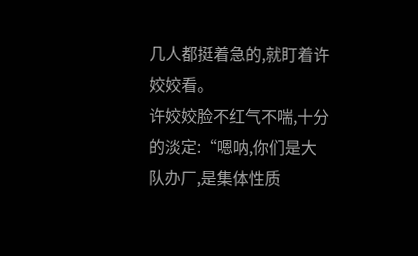几人都挺着急的,就盯着许姣姣看。
许姣姣脸不红气不喘,十分的淡定:“嗯呐,你们是大队办厂,是集体性质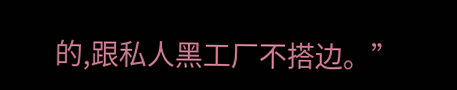的,跟私人黑工厂不搭边。”